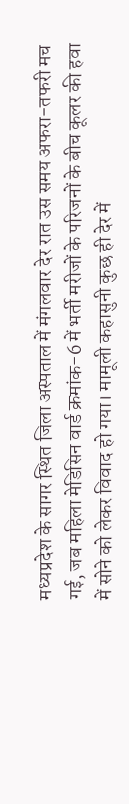मध्यप्रदेश के सागर स्थित जिला अस्पताल में मंगलवार देर रात उस समय अफरा-तफरी मच गई, जब महिला मेडिसिन वार्ड क्रमांक-6 में भर्ती मरीजों के परिजनों के बीच कूलर की हवा में सोने को लेकर विवाद हो गया। मामूली कहासुनी कुछ ही देर में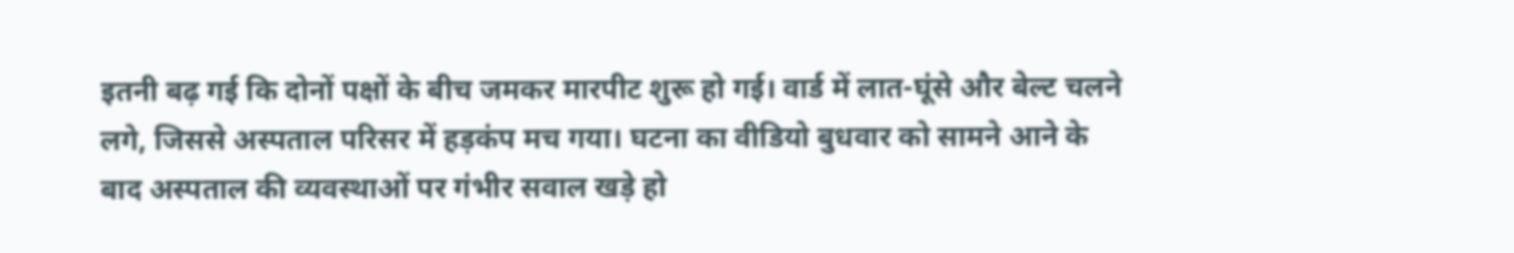इतनी बढ़ गई कि दोनों पक्षों के बीच जमकर मारपीट शुरू हो गई। वार्ड में लात-घूंसे और बेल्ट चलने लगे, जिससे अस्पताल परिसर में हड़कंप मच गया। घटना का वीडियो बुधवार को सामने आने के बाद अस्पताल की व्यवस्थाओं पर गंभीर सवाल खड़े हो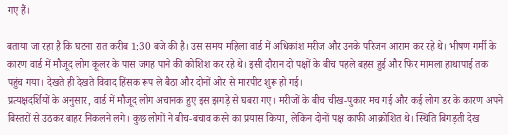गए हैं।

बताया जा रहा है कि घटना रात करीब 1:30 बजे की है। उस समय महिला वार्ड में अधिकांश मरीज और उनके परिजन आराम कर रहे थे। भीषण गर्मी के कारण वार्ड में मौजूद लोग कूलर के पास जगह पाने की कोशिश कर रहे थे। इसी दौरान दो पक्षों के बीच पहले बहस हुई और फिर मामला हाथापाई तक पहुंच गया। देखते ही देखते विवाद हिंसक रूप ले बैठा और दोनों ओर से मारपीट शुरू हो गई।
प्रत्यक्षदर्शियों के अनुसार, वार्ड में मौजूद लोग अचानक हुए इस झगड़े से घबरा गए। मरीजों के बीच चीख-पुकार मच गई और कई लोग डर के कारण अपने बिस्तरों से उठकर बाहर निकलने लगे। कुछ लोगों ने बीच-बचाव करने का प्रयास किया, लेकिन दोनों पक्ष काफी आक्रोशित थे। स्थिति बिगड़ती देख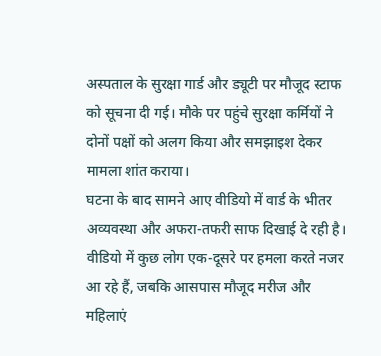अस्पताल के सुरक्षा गार्ड और ड्यूटी पर मौजूद स्टाफ को सूचना दी गई। मौके पर पहुंचे सुरक्षा कर्मियों ने दोनों पक्षों को अलग किया और समझाइश देकर मामला शांत कराया।
घटना के बाद सामने आए वीडियो में वार्ड के भीतर अव्यवस्था और अफरा-तफरी साफ दिखाई दे रही है। वीडियो में कुछ लोग एक-दूसरे पर हमला करते नजर आ रहे हैं, जबकि आसपास मौजूद मरीज और महिलाएं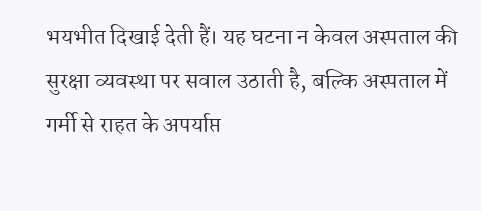भयभीत दिखाई देती हैं। यह घटना न केवल अस्पताल की सुरक्षा व्यवस्था पर सवाल उठाती है, बल्कि अस्पताल में गर्मी से राहत के अपर्याप्त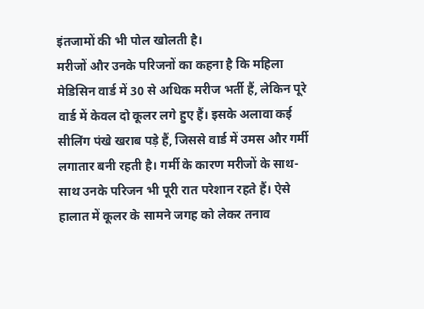इंतजामों की भी पोल खोलती है।
मरीजों और उनके परिजनों का कहना है कि महिला मेडिसिन वार्ड में 30 से अधिक मरीज भर्ती हैं, लेकिन पूरे वार्ड में केवल दो कूलर लगे हुए हैं। इसके अलावा कई सीलिंग पंखे खराब पड़े हैं, जिससे वार्ड में उमस और गर्मी लगातार बनी रहती है। गर्मी के कारण मरीजों के साथ-साथ उनके परिजन भी पूरी रात परेशान रहते हैं। ऐसे हालात में कूलर के सामने जगह को लेकर तनाव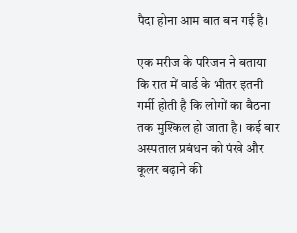पैदा होना आम बात बन गई है।

एक मरीज के परिजन ने बताया कि रात में वार्ड के भीतर इतनी गर्मी होती है कि लोगों का बैठना तक मुश्किल हो जाता है। कई बार अस्पताल प्रबंधन को पंखे और कूलर बढ़ाने की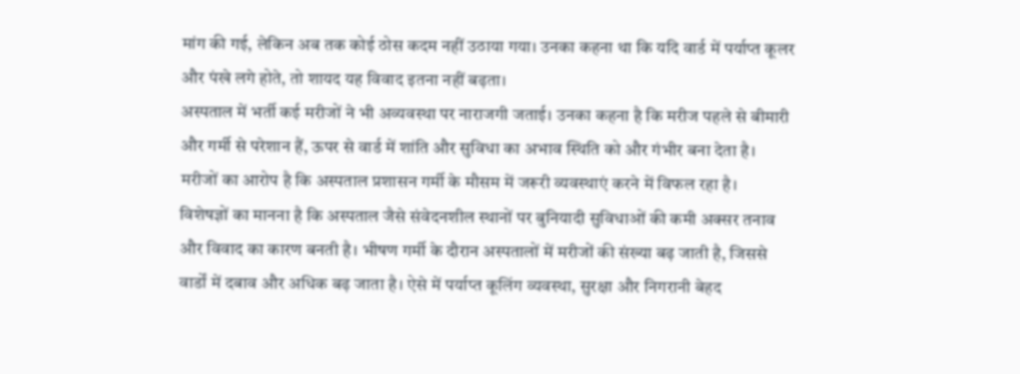मांग की गई, लेकिन अब तक कोई ठोस कदम नहीं उठाया गया। उनका कहना था कि यदि वार्ड में पर्याप्त कूलर और पंखे लगे होते, तो शायद यह विवाद इतना नहीं बढ़ता।
अस्पताल में भर्ती कई मरीजों ने भी अव्यवस्था पर नाराजगी जताई। उनका कहना है कि मरीज पहले से बीमारी और गर्मी से परेशान हैं, ऊपर से वार्ड में शांति और सुविधा का अभाव स्थिति को और गंभीर बना देता है। मरीजों का आरोप है कि अस्पताल प्रशासन गर्मी के मौसम में जरूरी व्यवस्थाएं करने में विफल रहा है।
विशेषज्ञों का मानना है कि अस्पताल जैसे संवेदनशील स्थानों पर बुनियादी सुविधाओं की कमी अक्सर तनाव और विवाद का कारण बनती है। भीषण गर्मी के दौरान अस्पतालों में मरीजों की संख्या बढ़ जाती है, जिससे वार्डों में दबाव और अधिक बढ़ जाता है। ऐसे में पर्याप्त कूलिंग व्यवस्था, सुरक्षा और निगरानी बेहद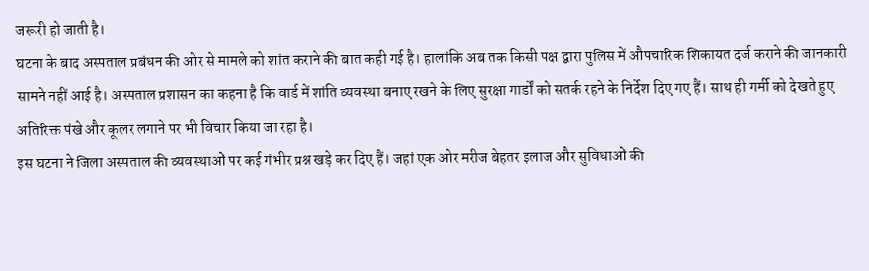जरूरी हो जाती है।
घटना के बाद अस्पताल प्रबंधन की ओर से मामले को शांत कराने की बात कही गई है। हालांकि अब तक किसी पक्ष द्वारा पुलिस में औपचारिक शिकायत दर्ज कराने की जानकारी सामने नहीं आई है। अस्पताल प्रशासन का कहना है कि वार्ड में शांति व्यवस्था बनाए रखने के लिए सुरक्षा गार्डों को सतर्क रहने के निर्देश दिए गए हैं। साथ ही गर्मी को देखते हुए अतिरिक्त पंखे और कूलर लगाने पर भी विचार किया जा रहा है।
इस घटना ने जिला अस्पताल की व्यवस्थाओं पर कई गंभीर प्रश्न खड़े कर दिए हैं। जहां एक ओर मरीज बेहतर इलाज और सुविधाओं की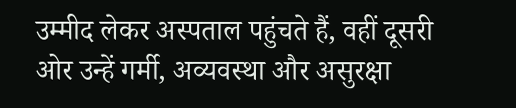उम्मीद लेकर अस्पताल पहुंचते हैं, वहीं दूसरी ओर उन्हें गर्मी, अव्यवस्था और असुरक्षा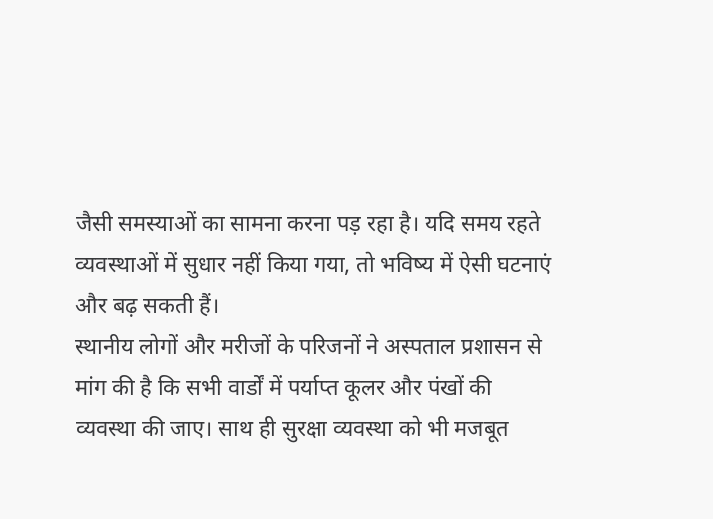जैसी समस्याओं का सामना करना पड़ रहा है। यदि समय रहते व्यवस्थाओं में सुधार नहीं किया गया, तो भविष्य में ऐसी घटनाएं और बढ़ सकती हैं।
स्थानीय लोगों और मरीजों के परिजनों ने अस्पताल प्रशासन से मांग की है कि सभी वार्डों में पर्याप्त कूलर और पंखों की व्यवस्था की जाए। साथ ही सुरक्षा व्यवस्था को भी मजबूत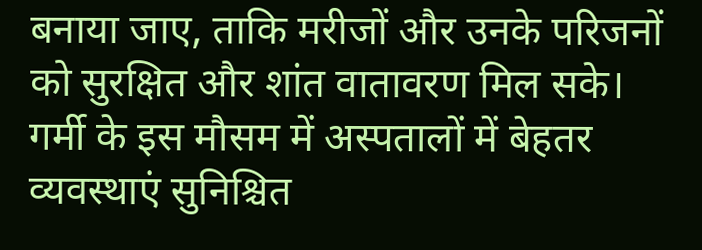बनाया जाए, ताकि मरीजों और उनके परिजनों को सुरक्षित और शांत वातावरण मिल सके। गर्मी के इस मौसम में अस्पतालों में बेहतर व्यवस्थाएं सुनिश्चित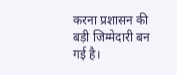करना प्रशासन की बड़ी जिम्मेदारी बन गई है।